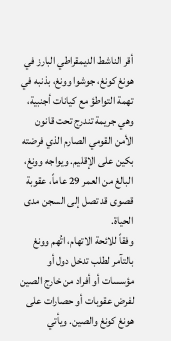أقر الناشط الديمقراطي البارز في هونغ كونغ، جوشوا وونغ، بذنبه في تهمة التواطؤ مع كيانات أجنبية، وهي جريمة تندرج تحت قانون الأمن القومي الصارم الذي فرضته بكين على الإقليم. ويواجه وونغ، البالغ من العمر 29 عاماً، عقوبة قصوى قد تصل إلى السجن مدى الحياة.
وفقاً للائحة الاتهام، اتُهم وونغ بالتآمر لطلب تدخل دول أو مؤسسات أو أفراد من خارج الصين لفرض عقوبات أو حصارات على هونغ كونغ والصين. ويأتي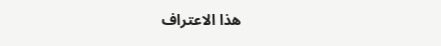هذا الاعتراف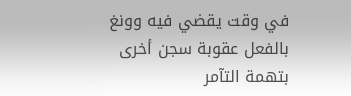في وقت يقضي فيه وونغ بالفعل عقوبة سجن أخرى بتهمة التآمر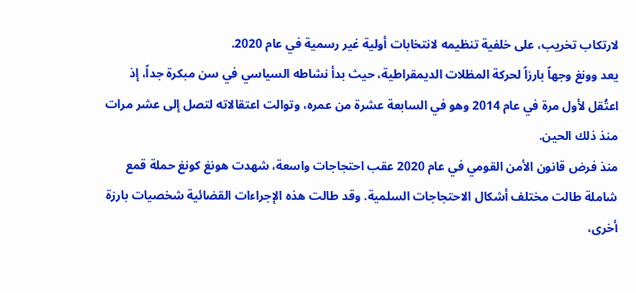لارتكاب تخريب، على خلفية تنظيمه لانتخابات أولية غير رسمية في عام 2020.
يعد وونغ وجهاً بارزاً لحركة المظلات الديمقراطية، حيث بدأ نشاطه السياسي في سن مبكرة جداً، إذ اعتُقل لأول مرة في عام 2014 وهو في السابعة عشرة من عمره، وتوالت اعتقالاته لتصل إلى عشر مرات منذ ذلك الحين.
منذ فرض قانون الأمن القومي في عام 2020 عقب احتجاجات واسعة، شهدت هونغ كونغ حملة قمع شاملة طالت مختلف أشكال الاحتجاجات السلمية. وقد طالت هذه الإجراءات القضائية شخصيات بارزة أخرى،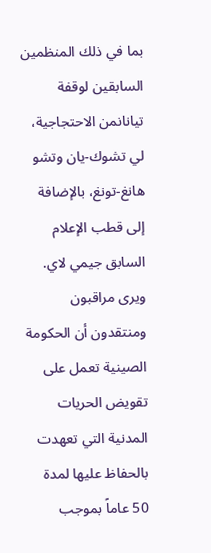بما في ذلك المنظمين السابقين لوقفة تيانانمن الاحتجاجية، لي تشوك-يان وتشو هانغ-تونغ، بالإضافة إلى قطب الإعلام السابق جيمي لاي.
ويرى مراقبون ومنتقدون أن الحكومة الصينية تعمل على تقويض الحريات المدنية التي تعهدت بالحفاظ عليها لمدة 50 عاماً بموجب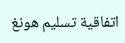اتفاقية تسليم هونغ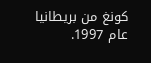كونغ من بريطانيا عام 1997.